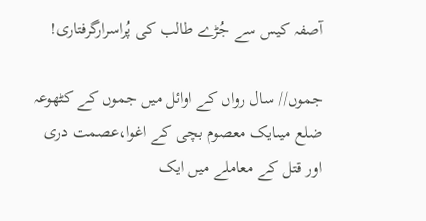آصفہ کیس سے جُڑے طالب کی پُراسرارگرفتاری!

جموں// سال رواں کے اوائل میں جموں کے کٹھوعہ ضلع میںایک معصوم بچی کے اغوا،عصمت دری اور قتل کے معاملے میں ایک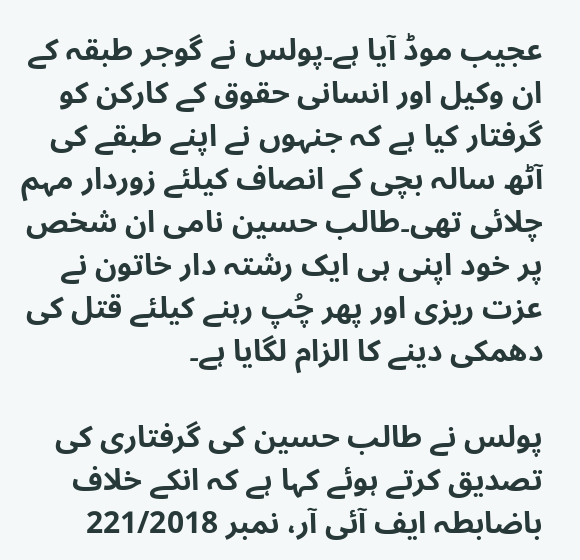عجیب موڈ آیا ہے۔پولس نے گوجر طبقہ کے ان وکیل اور انسانی حقوق کے کارکن کو گرفتار کیا ہے کہ جنہوں نے اپنے طبقے کی آٹھ سالہ بچی کے انصاف کیلئے زوردار مہم چلائی تھی۔طالب حسین نامی ان شخص پر خود اپنی ہی ایک رشتہ دار خاتون نے عزت ریزی اور پھر چُپ رہنے کیلئے قتل کی دھمکی دینے کا الزام لگایا ہے۔

پولس نے طالب حسین کی گرفتاری کی تصدیق کرتے ہوئے کہا ہے کہ انکے خلاف باضابطہ ایف آئی آر، نمبر 221/2018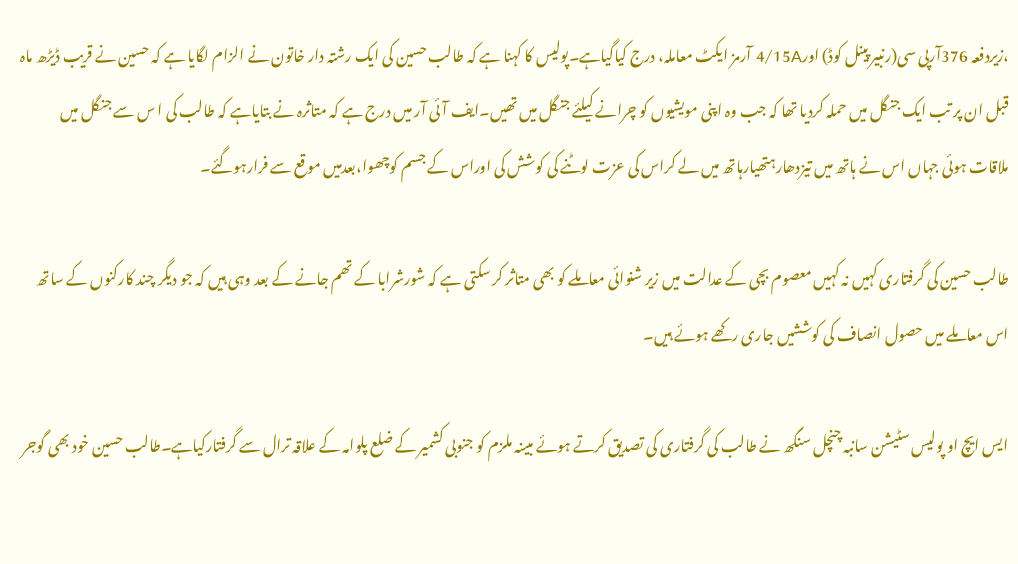،زیردفعہ 376آرپی سی(رنبیر پینل کوڈ) اور4/15A آرمز ایکٹ معاملہ، درج کیاگیاہے۔پولیس کا کہنا ہے کہ طالب حسین کی ایک رشتہ دار خاتون نے الزام لگایا ہے کہ حسین نے قریب ڈیڑھ ماہ قبل ان پر تب ایک جنگل میں حملہ کردیا تھا کہ جب وہ اپنی مویشیوں کو چرانے کیلئے جنگل میں تھیں۔ایف آئی آر میں درج ہے کہ متاثرہ نے بتایاہے کہ طالب کی ا س سے جنگل میں ملاقات ہوئی جہاں اس نے ہاتھ میں تیزدھارہتھیارہاتھ میں لے کراس کی عزت لوٹنے کی کوشش کی اوراس کے جسم کوچھوا،بعدمیں موقع سے فرارہوگئے۔

طالب حسین کی گرفتاری کہیں نہ کہیں معصوم بچی کے عدالت میں زیر شنوائی معاملے کو بھی متاثر کر سکتی ہے کہ شورشرابا کے تھم جانے کے بعد وہی ہیں کہ جو دیگر چند کارکنوں کے ساتھ اس معاملے میں حصول انصاف کی کوششیں جاری رکھے ہوئے ہیں۔

ایس ایچ او پولیس سٹیشن سانبہ چنچل سنگھ نے طالب کی گرفتاری کی تصدیق کرتے ہوئے مبینہ ملزم کو جنوبی کشمیر کے ضلع پلوامہ کے علاقہ ترال سے گرفتارکیاہے۔طالب حسین خود بھی گوجر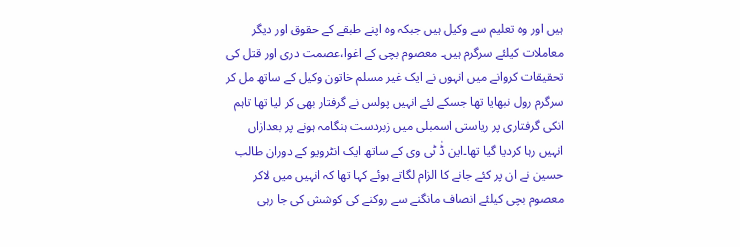ہیں اور وہ تعلیم سے وکیل ہیں جبکہ وہ اپنے طبقے کے حقوق اور دیگر معاملات کیلئے سرگرم ہیں۔ معصوم بچی کے اغوا،عصمت دری اور قتل کی تحقیقات کروانے میں انہوں نے ایک غیر مسلم خاتون وکیل کے ساتھ مل کر سرگرم رول نبھایا تھا جسکے لئے انہیں پولس نے گرفتار بھی کر لیا تھا تاہم انکی گرفتاری پر ریاستی اسمبلی میں زبردست ہنگامہ ہونے پر بعدازاں انہیں رہا کردیا گیا تھا۔این ڈٰ ٹی وی کے ساتھ ایک انٹرویو کے دوران طالب حسین نے ان پر کئے جانے کا الزام لگاتے ہوئے کہا تھا کہ انہیں میں لاکر معصوم بچی کیلئے انصاف مانگنے سے روکنے کی کوشش کی جا رہی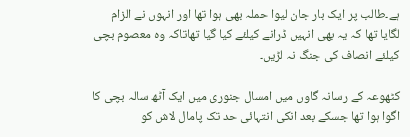ہے۔طالب پر ایک بار جان لیوا حملہ بھی ہوا تھا اور انہوں نے الزام لگایا تھا کہ یہ بھی انہیں ڈرانے کیلئے کیا گیا تھاتاکہ وہ معصوم بچی کیلئے انصاف کی جنگ نہ لڑیں۔

کٹھوعہ کے رسانہ گاوں میں امسال جنوری میں ایک آٹھ سالہ بچی کا اگوا ہوا تھا جسکے بعد انکی انتہائی حد تک پامال لاش کو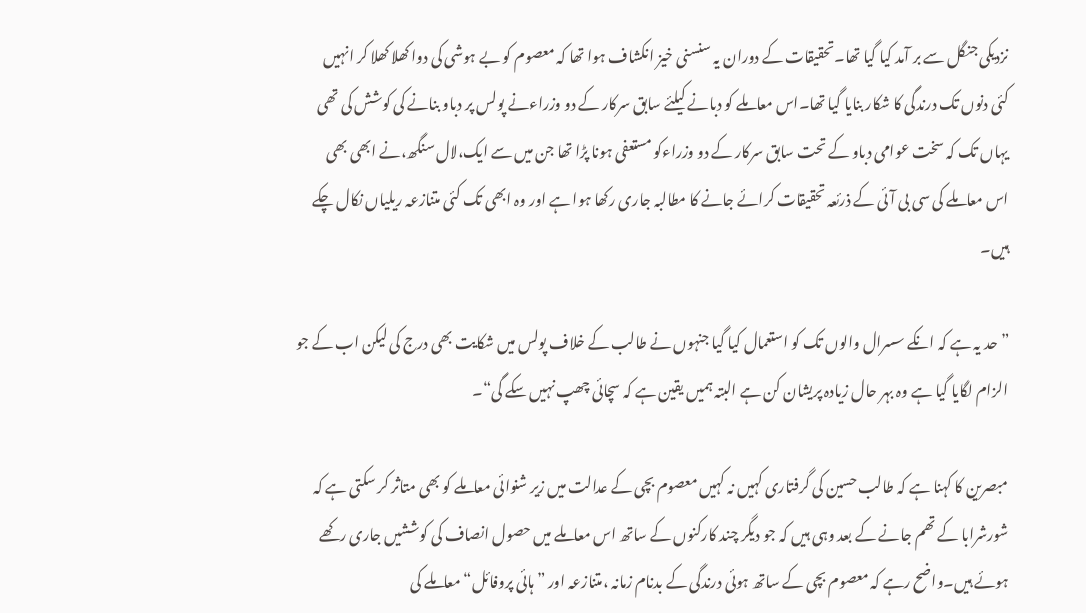نزدیکی جنگل سے بر آمد کیا گیا تھا۔تحقیقات کے دوران یہ سنسنی خیز انکشاف ہوا تھا کہ معصوم کو بے ہوشی کی دوا کھلا کھلا کر انہیں کئی دنوں تک درندگی کا شکار بنایا گیا تھا۔اس معاملے کو دبانے کیلئے سابق سرکار کے دو وزراءنے پولس پر دباو بنانے کی کوشش کی تھی یہاں تک کہ سخت عوامی دباو کے تحت سابق سرکار کے دو وزراءکو مستعفی ہونا پڑا تھا جن میں سے ایک،لال سنگھ،نے ابھی بھی اس معاملے کی سی بی آئی کے ذرئعہ تحقیقات کرائے جانے کا مطالبہ جاری رکھا ہوا ہے اور وہ ابھی تک کئی متنازعہ ریلیاں نکال چکے ہیں۔

”حد یہ ہے کہ انکے سسرال والوں تک کو استعمال کیا گیا جنہوں نے طالب کے خلاف پولس میں شکایت بھی درج کی لیکن اب کے جو الزام لگایا گیا ہے وہ بہر حال زیادہ پریشان کن ہے البتہ ہمیں یقین ہے کہ سچائی چھپ نہیں سکے گی“۔

مبصرین کا کہنا ہے کہ طالب حسین کی گرفتاری کہیں نہ کہیں معصوم بچی کے عدالت میں زیر شنوائی معاملے کو بھی متاثر کر سکتی ہے کہ شورشرابا کے تھم جانے کے بعد وہی ہیں کہ جو دیگر چند کارکنوں کے ساتھ اس معاملے میں حصول انصاف کی کوششیں جاری رکھے ہوئے ہیں۔واضح رہے کہ معصوم بچی کے ساتھ ہوئی درندگی کے بدنام زمانہ ،متنازعہ اور ”ہائی پروفائل“معاملے کی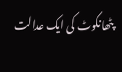پٹھانکوٹ کی ایک عدالت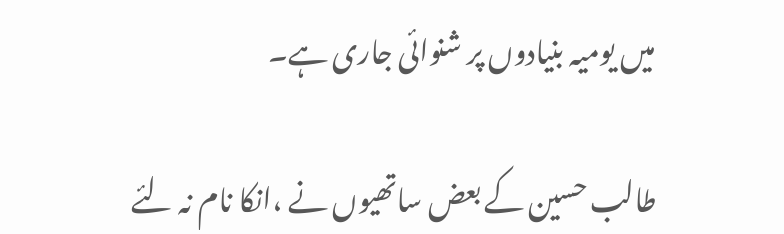میں یومیہ بنیادوں پر شنوائی جاری ہے۔

طالب حسین کے بعض ساتھیوں نے ،انکا نام نہ لئے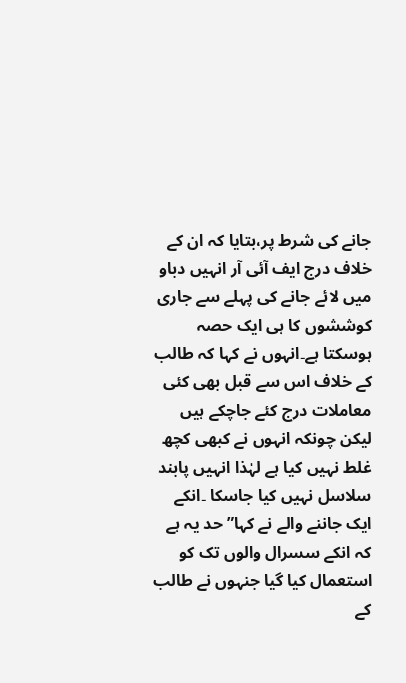جانے کی شرط پر،بتایا کہ ان کے خلاف درج ایف آئی آر انہیں دباو میں لائے جانے کی پہلے سے جاری کوششوں کا ہی ایک حصہ ہوسکتا ہے۔انہوں نے کہا کہ طالب کے خلاف اس سے قبل بھی کئی معاملات درج کئے جاچکے ہیں لیکن چونکہ انہوں نے کبھی کچھ غلط نہیں کیا ہے لہٰذا انہیں پابند سلاسل نہیں کیا جاسکا ۔انکے ایک جاننے والے نے کہا”حد یہ ہے کہ انکے سسرال والوں تک کو استعمال کیا گیا جنہوں نے طالب کے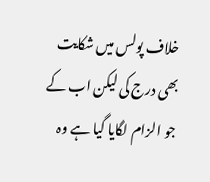خلاف پولس میں شکایت بھی درج کی لیکن اب کے جو الزام لگایا گیا ہے وہ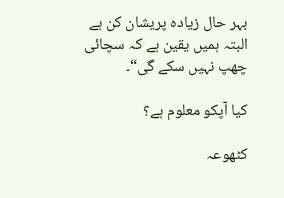بہر حال زیادہ پریشان کن ہے البتہ ہمیں یقین ہے کہ سچائی چھپ نہیں سکے گی“۔

کیا آپکو معلوم ہے؟

کٹھوعہ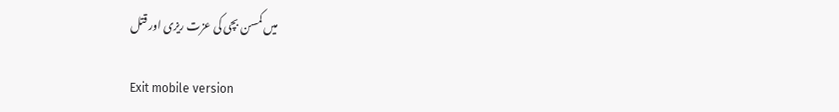میں کمسن بچی کی عزت ریزی اور قتل

Exit mobile version